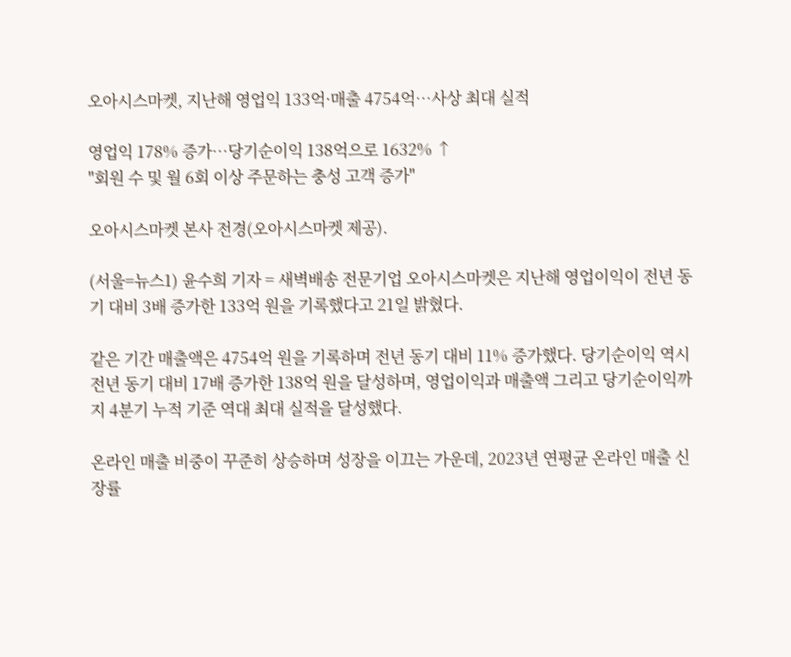오아시스마켓, 지난해 영업익 133억·매출 4754억…사상 최대 실적

영업익 178% 증가…당기순이익 138억으로 1632% ↑
"회원 수 및 월 6회 이상 주문하는 충성 고객 증가"

오아시스마켓 본사 전경(오아시스마켓 제공).

(서울=뉴스1) 윤수희 기자 = 새벽배송 전문기업 오아시스마켓은 지난해 영업이익이 전년 동기 대비 3배 증가한 133억 원을 기록했다고 21일 밝혔다.

같은 기간 매출액은 4754억 원을 기록하며 전년 동기 대비 11% 증가했다. 당기순이익 역시 전년 동기 대비 17배 증가한 138억 원을 달성하며, 영업이익과 매출액 그리고 당기순이익까지 4분기 누적 기준 역대 최대 실적을 달성했다.

온라인 매출 비중이 꾸준히 상승하며 성장을 이끄는 가운데, 2023년 연평균 온라인 매출 신장률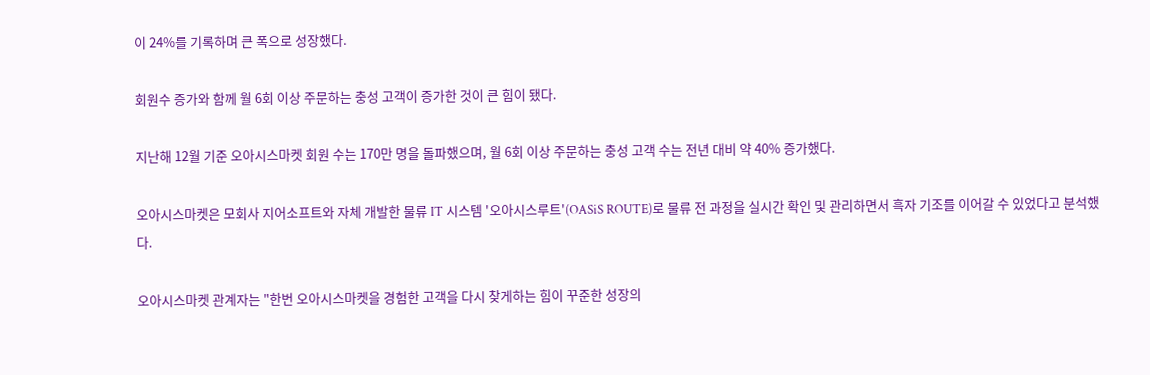이 24%를 기록하며 큰 폭으로 성장했다.

회원수 증가와 함께 월 6회 이상 주문하는 충성 고객이 증가한 것이 큰 힘이 됐다.

지난해 12월 기준 오아시스마켓 회원 수는 170만 명을 돌파했으며, 월 6회 이상 주문하는 충성 고객 수는 전년 대비 약 40% 증가했다.

오아시스마켓은 모회사 지어소프트와 자체 개발한 물류 IT 시스템 '오아시스루트'(OASiS ROUTE)로 물류 전 과정을 실시간 확인 및 관리하면서 흑자 기조를 이어갈 수 있었다고 분석했다.

오아시스마켓 관계자는 "한번 오아시스마켓을 경험한 고객을 다시 찾게하는 힘이 꾸준한 성장의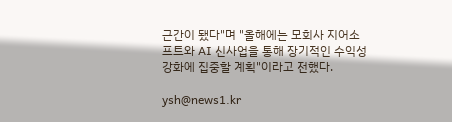근간이 됐다"며 "올해에는 모회사 지어소프트와 AI 신사업을 통해 장기적인 수익성 강화에 집중할 계획"이라고 전했다.

ysh@news1.kr